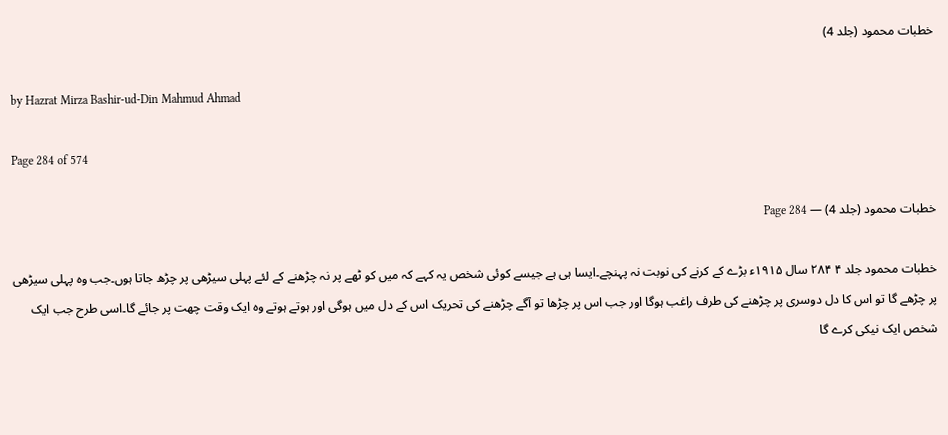خطبات محمود (جلد 4)

by Hazrat Mirza Bashir-ud-Din Mahmud Ahmad

Page 284 of 574

خطبات محمود (جلد 4) — Page 284

خطبات محمود جلد ۴ ۲۸۴ سال ۱۹۱۵ء بڑے کے کرنے کی نوبت نہ پہنچے۔ایسا ہی ہے جیسے کوئی شخص یہ کہے کہ میں کو ٹھے پر نہ چڑھنے کے لئے پہلی سیڑھی پر چڑھ جاتا ہوں۔جب وہ پہلی سیڑھی پر چڑھے گا تو اس کا دل دوسری پر چڑھنے کی طرف راغب ہوگا اور جب اس پر چڑھا تو آگے چڑھنے کی تحریک اس کے دل میں ہوگی اور ہوتے ہوتے وہ ایک وقت چھت پر جائے گا۔اسی طرح جب ایک شخص ایک نیکی کرے گا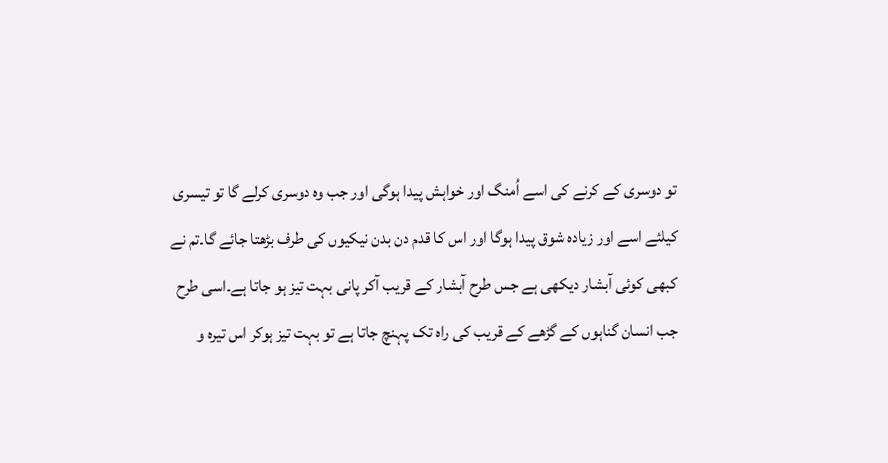تو دوسری کے کرنے کی اسے اُمنگ اور خواہش پیدا ہوگی اور جب وہ دوسری کرلے گا تو تیسری کیلئے اسے اور زیادہ شوق پیدا ہوگا اور اس کا قدم دن بدن نیکیوں کی طرف بڑھتا جائے گا۔تم نے کبھی کوئی آبشار دیکھی ہے جس طرح آبشار کے قریب آکر پانی بہت تیز ہو جاتا ہے۔اسی طرح جب انسان گناہوں کے گڑھے کے قریب کی راہ تک پہنچ جاتا ہے تو بہت تیز ہوکر اس تیرہ و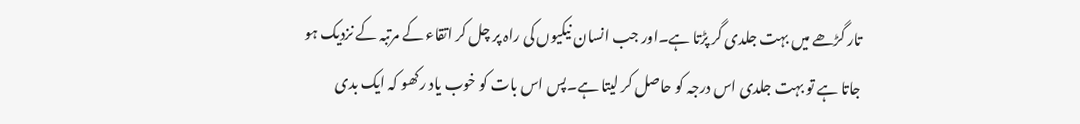تار گڑھے میں بہت جلدی گر پڑتا ہے۔اور جب انسان نیکیوں کی راہ پر چل کر اتقاء کے مرتبہ کے نزدیک ہو جاتا ہے تو بہت جلدی اس درجہ کو حاصل کر لیتا ہے۔پس اس بات کو خوب یاد رکھو کہ ایک بدی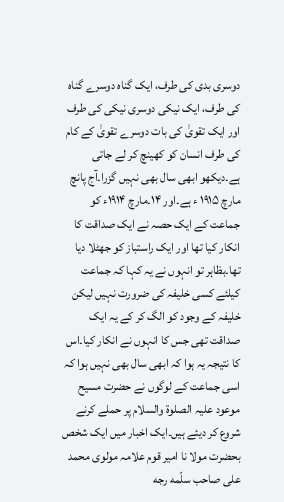دوسری بدی کی طرف، ایک گناہ دوسرے گناہ کی طرف، ایک نیکی دوسری نیکی کی طرف اور ایک تقویٰ کی بات دوسرے تقویٰ کے کام کی طرف انسان کو کھینچ کر لے جاتی ہے۔دیکھو ابھی سال بھی نہیں گزرا۔آج پانچ مارچ ۱۹۱۵ ء ہے۔اور ۱۴۔مارچ ۱۹۱۴ء کو جماعت کے ایک حصہ نے ایک صداقت کا انکار کیا تھا اور ایک راستباز کو جھٹلا دیا تھا۔بظاہر تو انہوں نے یہ کہا کہ جماعت کیلئے کسی خلیفہ کی ضرورت نہیں لیکن خلیفہ کے وجود کو الگ کر کے یہ ایک صداقت تھی جس کا انہوں نے انکار کیا۔اس کا نتیجہ یہ ہوا کہ ابھی سال بھی نہیں ہوا کہ اسی جماعت کے لوگوں نے حضرت مسیح موعود علیہ الصلوۃ والسلام پر حملے کرنے شروع کر دیئے ہیں۔ایک اخبار میں ایک شخص بحضرت مولا نا امیر قوم علامہ مولوی محمد علی صاحب سلّمه رجه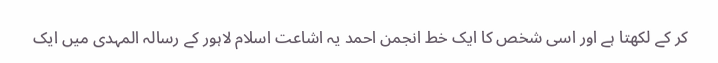کر کے لکھتا ہے اور اسی شخص کا ایک خط انجمن احمد یہ اشاعت اسلام لاہور کے رسالہ المہدی میں ایک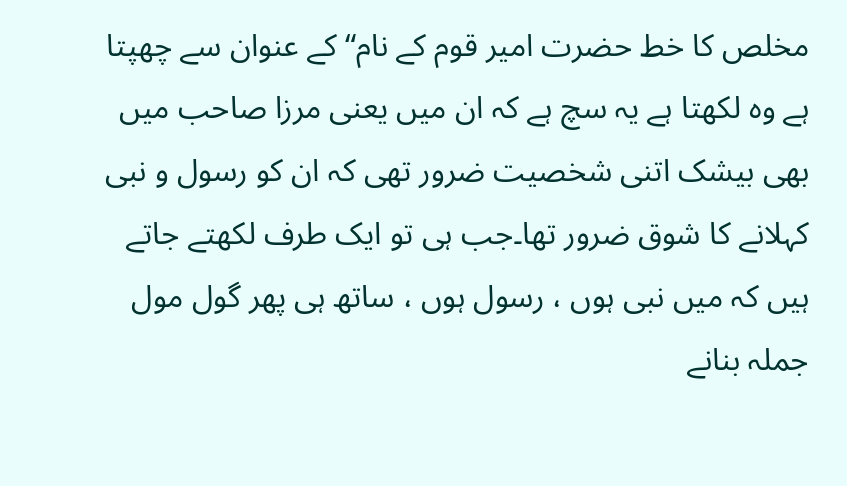مخلص کا خط حضرت امیر قوم کے نام“ کے عنوان سے چھپتا ہے وہ لکھتا ہے یہ سچ ہے کہ ان میں یعنی مرزا صاحب میں بھی بیشک اتنی شخصیت ضرور تھی کہ ان کو رسول و نبی کہلانے کا شوق ضرور تھا۔جب ہی تو ایک طرف لکھتے جاتے ہیں کہ میں نبی ہوں ، رسول ہوں ، ساتھ ہی پھر گول مول جملہ بنانے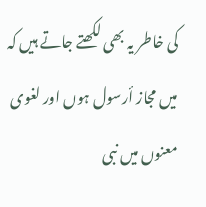کی خاطر یہ بھی لکھتے جاتے ہیں کہ میں مجاز أرسول ہوں اور لغوی معنوں میں نبی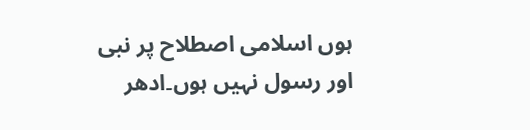ہوں اسلامی اصطلاح پر نبی اور رسول نہیں ہوں۔ادھر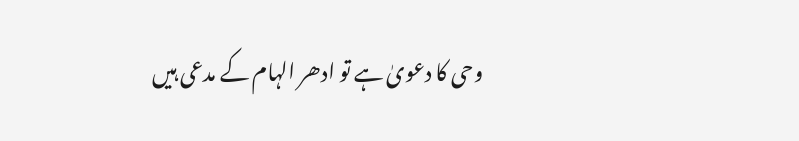وحی کا دعویٰ ہے تو ادھر الہام کے مدعی ہیں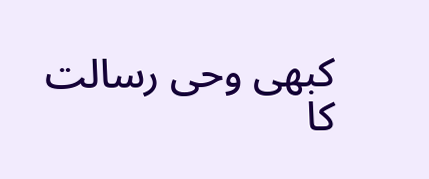کبھی وحی رسالت کا